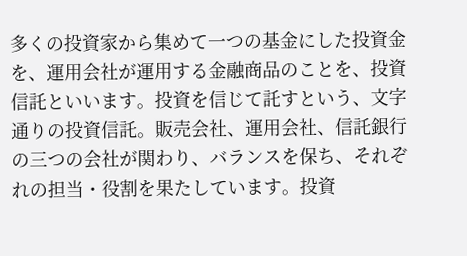多くの投資家から集めて一つの基金にした投資金を、運用会社が運用する金融商品のことを、投資信託といいます。投資を信じて託すという、文字通りの投資信託。販売会社、運用会社、信託銀行の三つの会社が関わり、バランスを保ち、それぞれの担当・役割を果たしています。投資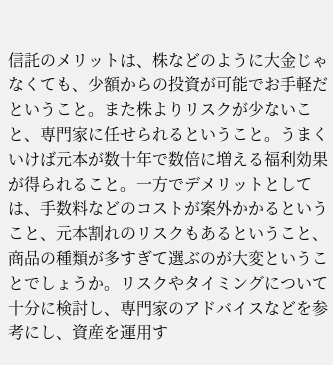信託のメリットは、株などのように大金じゃなくても、少額からの投資が可能でお手軽だということ。また株よりリスクが少ないこと、専門家に任せられるということ。うまくいけば元本が数十年で数倍に増える福利効果が得られること。一方でデメリットとしては、手数料などのコストが案外かかるということ、元本割れのリスクもあるということ、商品の種類が多すぎて選ぶのが大変ということでしょうか。リスクやタイミングについて十分に検討し、専門家のアドバイスなどを参考にし、資産を運用す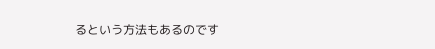るという方法もあるのです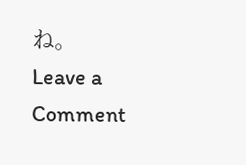ね。
Leave a Comment